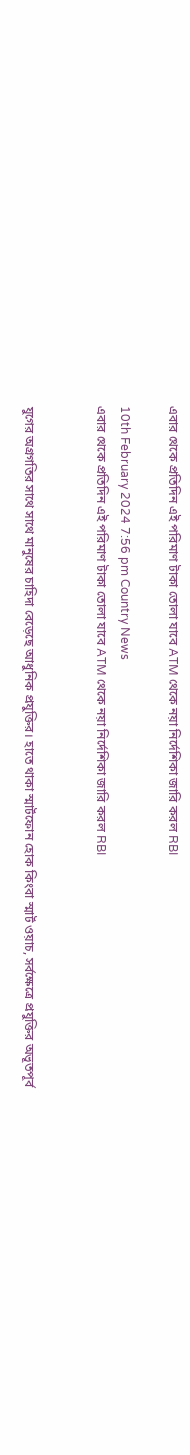এবার থেকে প্রতিদিন এই পরিমাণ টাকা তোলা যাবে ATM থেকে নয়া নির্দেশিকা জারি করল RBI

10th February 2024 7:56 pm Country News
এবার থেকে প্রতিদিন এই পরিমাণ টাকা তোলা যাবে ATM থেকে নয়া নির্দেশিকা জারি করল RBI


যুগের অগ্রগতির সাথে সাথে মানুষের চাহিদা বেড়েছে আধুনিক প্রযুক্তির। হাতে থাকা স্মার্টফোন হোক কিংবা স্মার্ট ওয়াচ, সর্বক্ষেত্রে প্রযুক্তির অভূতপূর্ব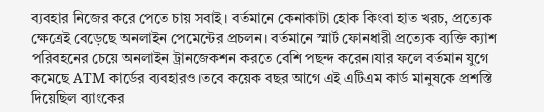ব্যবহার নিজের করে পেতে চায় সবাই। বর্তমানে কেনাকাটা হোক কিংবা হাত খরচ, প্রত্যেক ক্ষেত্রেই বেড়েছে অনলাইন পেমেন্টের প্রচলন। বর্তমানে স্মার্ট ফোনধারী প্রত্যেক ব্যক্তি ক্যাশ পরিবহনের চেয়ে অনলাইন ট্রানজেকশন করতে বেশি পছন্দ করেন।যার ফলে বর্তমান যুগে কমেছে ATM কার্ডের ব্যবহারও।তবে কয়েক বছর আগে এই এটিএম কার্ড মানুষকে প্রশস্তি দিয়েছিল ব্যাংকের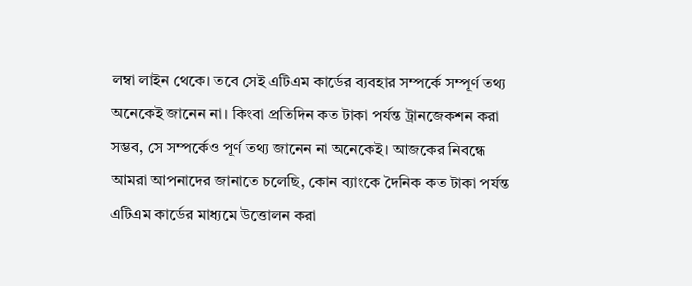লম্বা লাইন থেকে। তবে সেই এটিএম কার্ডের ব্যবহার সম্পর্কে সম্পূর্ণ তথ্য অনেকেই জানেন না। কিংবা প্রতিদিন কত টাকা পর্যন্ত ট্রানজেকশন করা সম্ভব, সে সম্পর্কেও পূর্ণ তথ্য জানেন না অনেকেই। আজকের নিবন্ধে আমরা আপনাদের জানাতে চলেছি, কোন ব্যাংকে দৈনিক কত টাকা পর্যন্ত এটিএম কার্ডের মাধ্যমে উত্তোলন করা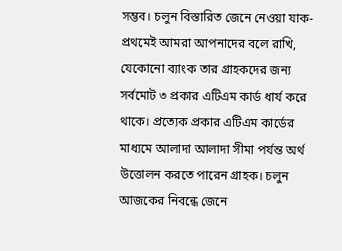সম্ভব। চলুন বিস্তারিত জেনে নেওয়া যাক-প্রথমেই আমরা আপনাদের বলে রাখি, যেকোনো ব্যাংক তার গ্রাহকদের জন্য সর্বমোট ৩ প্রকার এটিএম কার্ড ধার্য করে থাকে। প্রত্যেক প্রকার এটিএম কার্ডের মাধ্যমে আলাদা আলাদা সীমা পর্যন্ত অর্থ উত্তোলন করতে পারেন গ্রাহক। চলুন আজকের নিবন্ধে জেনে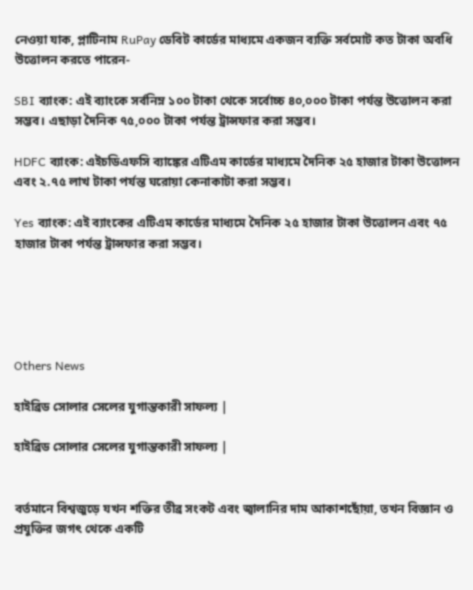নেওয়া যাক, প্লাটিনাম RuPay ডেবিট কার্ডের মাধ্যমে একজন ব্যক্তি সর্বমোট কত টাকা অবধি উত্তোলন করতে পারেন-

SBI ব্যাংক: এই ব্যাংকে সর্বনিম্ন ১০০ টাকা থেকে সর্বোচ্চ ৪০,০০০ টাকা পর্যন্ত উত্তোলন করা সম্ভব। এছাড়া দৈনিক ৭৫,০০০ টাকা পর্যন্ত ট্রান্সফার করা সম্ভব।

HDFC ব্যাংক: এইচডিএফসি ব্যাঙ্কের এটিএম কার্ডের মাধ্যমে দৈনিক ২৫ হাজার টাকা উত্তোলন এবং ২.৭৫ লাখ টাকা পর্যন্ত ঘরোয়া কেনাকাটা করা সম্ভব।

Yes ব্যাংক: এই ব্যাংকের এটিএম কার্ডের মাধ্যমে দৈনিক ২৫ হাজার টাকা উত্তোলন এবং ৭৫ হাজার টাকা পর্যন্ত ট্রান্সফার করা সম্ভব।





Others News

হাইব্রিড সোলার সেলের যুগান্তকারী সাফল্য |

হাইব্রিড সোলার সেলের যুগান্তকারী সাফল্য |


বর্তমানে বিশ্বজুড়ে যখন শক্তির তীব্র সংকট এবং জ্বালানির দাম আকাশছোঁয়া, তখন বিজ্ঞান ও প্রযুক্তির জগৎ থেকে একটি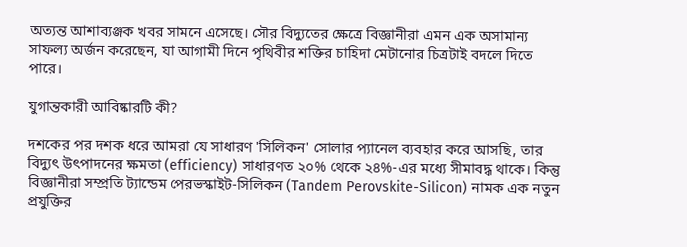অত্যন্ত আশাব্যঞ্জক খবর সামনে এসেছে। সৌর বিদ্যুতের ক্ষেত্রে বিজ্ঞানীরা এমন এক অসামান্য সাফল্য অর্জন করেছেন, যা আগামী দিনে পৃথিবীর শক্তির চাহিদা মেটানোর চিত্রটাই বদলে দিতে পারে।

যুগান্তকারী আবিষ্কারটি কী?

দশকের পর দশক ধরে আমরা যে সাধারণ 'সিলিকন' সোলার প্যানেল ব্যবহার করে আসছি, তার বিদ্যুৎ উৎপাদনের ক্ষমতা (efficiency) সাধারণত ২০% থেকে ২৪%-এর মধ্যে সীমাবদ্ধ থাকে। কিন্তু বিজ্ঞানীরা সম্প্রতি ট্যান্ডেম পেরভস্কাইট-সিলিকন (Tandem Perovskite-Silicon) নামক এক নতুন প্রযুক্তির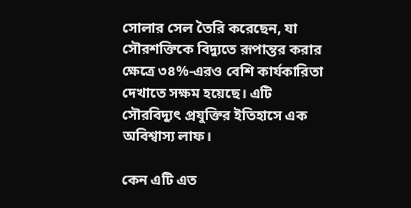সোলার সেল তৈরি করেছেন, যা সৌরশক্তিকে বিদ্যুতে রূপান্তর করার ক্ষেত্রে ৩৪%-এরও বেশি কার্যকারিতা দেখাতে সক্ষম হয়েছে। এটি সৌরবিদ্যুৎ প্রযুক্তির ইতিহাসে এক অবিশ্বাস্য লাফ।

কেন এটি এত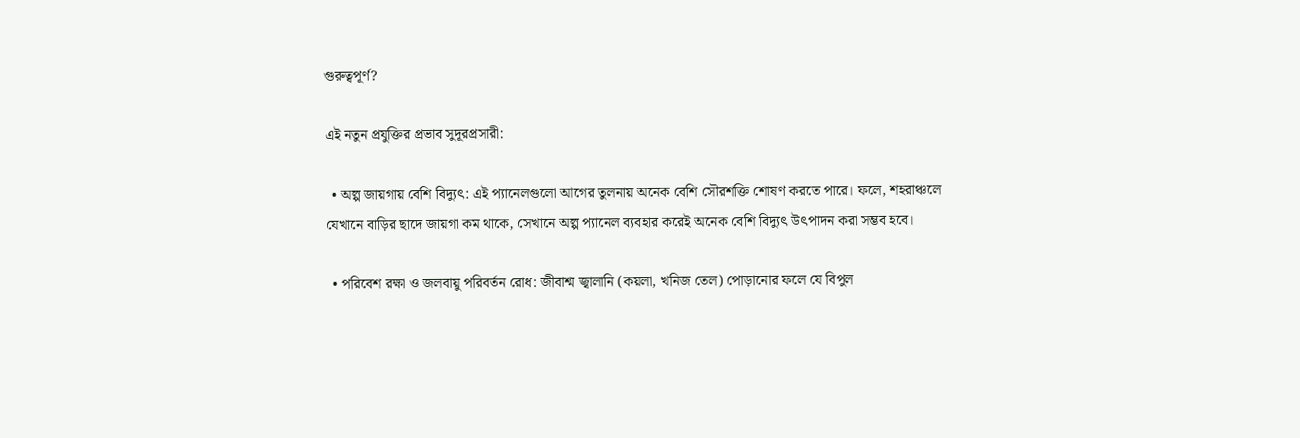গুরুত্বপূর্ণ?

এই নতুন প্রযুক্তির প্রভাব সুদূরপ্রসারী:

  • অল্প জায়গায় বেশি বিদ্যুৎ: এই প্যানেলগুলো আগের তুলনায় অনেক বেশি সৌরশক্তি শোষণ করতে পারে। ফলে, শহরাঞ্চলে যেখানে বাড়ির ছাদে জায়গা কম থাকে, সেখানে অল্প প্যানেল ব্যবহার করেই অনেক বেশি বিদ্যুৎ উৎপাদন করা সম্ভব হবে।

  • পরিবেশ রক্ষা ও জলবায়ু পরিবর্তন রোধ: জীবাশ্ম জ্বালানি (কয়লা, খনিজ তেল) পোড়ানোর ফলে যে বিপুল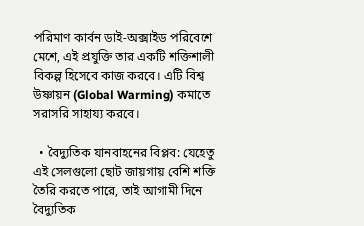পরিমাণ কার্বন ডাই-অক্সাইড পরিবেশে মেশে, এই প্রযুক্তি তার একটি শক্তিশালী বিকল্প হিসেবে কাজ করবে। এটি বিশ্ব উষ্ণায়ন (Global Warming) কমাতে সরাসরি সাহায্য করবে।

  • বৈদ্যুতিক যানবাহনের বিপ্লব: যেহেতু এই সেলগুলো ছোট জায়গায় বেশি শক্তি তৈরি করতে পারে, তাই আগামী দিনে বৈদ্যুতিক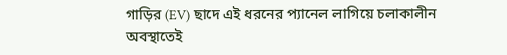গাড়ির (EV) ছাদে এই ধরনের প্যানেল লাগিয়ে চলাকালীন অবস্থাতেই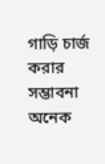গাড়ি চার্জ করার সম্ভাবনা অনেক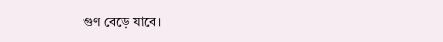গুণ বেড়ে যাবে।